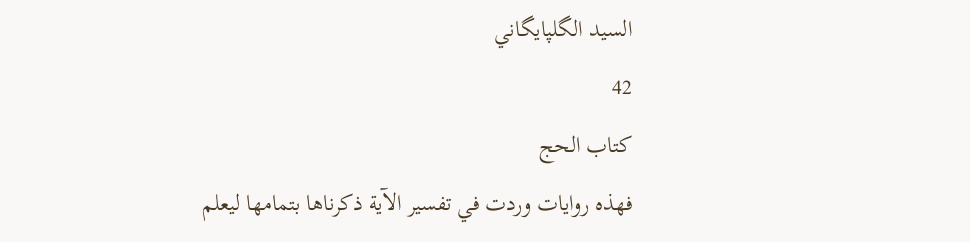السيد الگلپايگاني
42
كتاب الحج
فهذه روايات وردت في تفسير الآية ذكرناها بتمامها ليعلم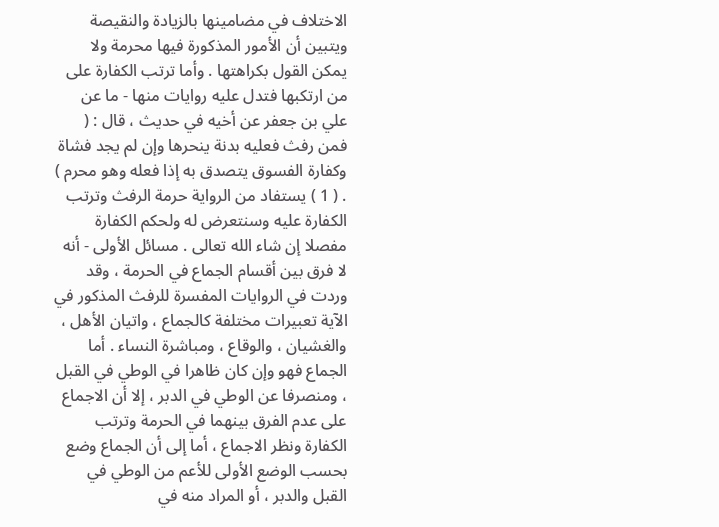الاختلاف في مضامينها بالزيادة والنقيصة ويتبين أن الأمور المذكورة فيها محرمة ولا يمكن القول بكراهتها . وأما ترتب الكفارة على من ارتكبها فتدل عليه روايات منها - ما عن علي بن جعفر عن أخيه في حديث ، قال : ( فمن رفث فعليه بدنة ينحرها وإن لم يجد فشاة وكفارة الفسوق يتصدق به إذا فعله وهو محرم ) . ( 1 ) يستفاد من الرواية حرمة الرفث وترتب الكفارة عليه وسنتعرض له ولحكم الكفارة مفصلا إن شاء الله تعالى . مسائل الأولى - أنه لا فرق بين أقسام الجماع في الحرمة ، وقد وردت في الروايات المفسرة للرفث المذكور في الآية تعبيرات مختلفة كالجماع ، واتيان الأهل ، والغشيان ، والوقاع ، ومباشرة النساء . أما الجماع فهو وإن كان ظاهرا في الوطي في القبل ، ومنصرفا عن الوطي في الدبر ، إلا أن الاجماع على عدم الفرق بينهما في الحرمة وترتب الكفارة ونظر الاجماع ، أما إلى أن الجماع وضع بحسب الوضع الأولى للأعم من الوطي في القبل والدبر ، أو المراد منه في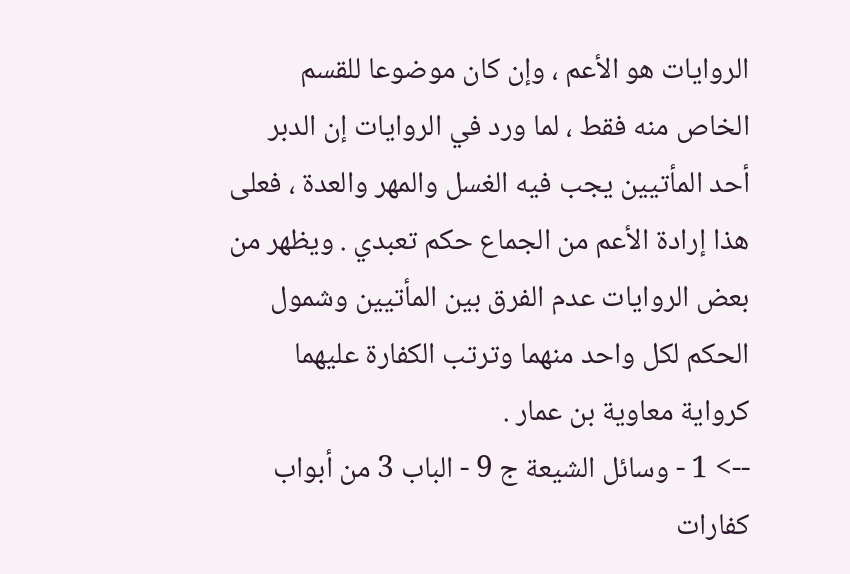الروايات هو الأعم ، وإن كان موضوعا للقسم الخاص منه فقط ، لما ورد في الروايات إن الدبر أحد المأتيين يجب فيه الغسل والمهر والعدة ، فعلى هذا إرادة الأعم من الجماع حكم تعبدي . ويظهر من بعض الروايات عدم الفرق بين المأتيين وشمول الحكم لكل واحد منهما وترتب الكفارة عليهما كرواية معاوية بن عمار .
--> 1 - وسائل الشيعة ج 9 - الباب 3 من أبواب كفارات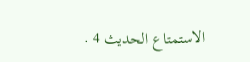الاستمتاع الحديث 4 .